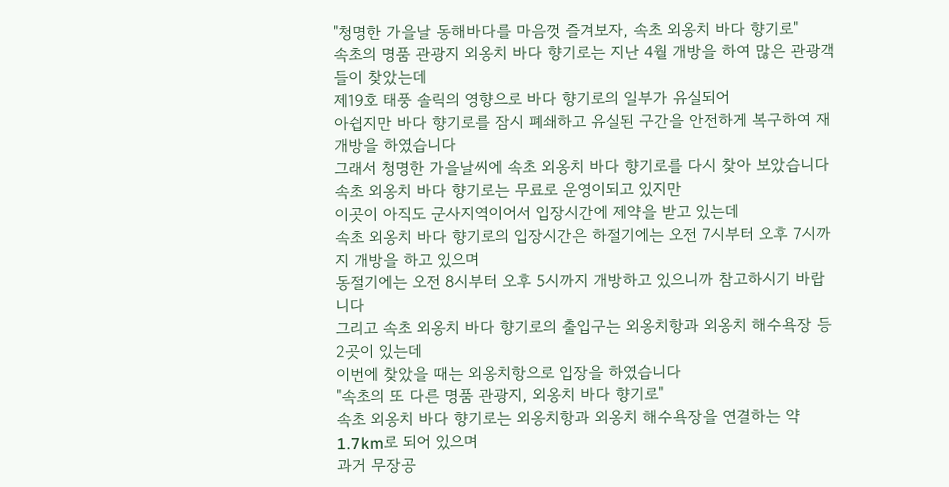"청명한 가을날 동해바다를 마음껏 즐겨보자, 속초 외옹치 바다 향기로"
속초의 명품 관광지 외옹치 바다 향기로는 지난 4월 개방을 하여 많은 관광객들이 찾았는데
제19호 태풍 솔릭의 영향으로 바다 향기로의 일부가 유실되어
아쉽지만 바다 향기로를 잠시 폐쇄하고 유실된 구간을 안전하게 복구하여 재개방을 하였습니다
그래서 청명한 가을날씨에 속초 외옹치 바다 향기로를 다시 찾아 보았습니다
속초 외옹치 바다 향기로는 무료로 운영이되고 있지만
이곳이 아직도 군사지역이어서 입장시간에 제약을 받고 있는데
속초 외옹치 바다 향기로의 입장시간은 하절기에는 오전 7시부터 오후 7시까지 개방을 하고 있으며
동절기에는 오전 8시부터 오후 5시까지 개방하고 있으니까 참고하시기 바랍니다
그리고 속초 외옹치 바다 향기로의 출입구는 외옹치항과 외옹치 해수욕장 등 2곳이 있는데
이번에 찾았을 때는 외옹치항으로 입장을 하였습니다
"속초의 또 다른 명품 관광지, 외옹치 바다 향기로"
속초 외옹치 바다 향기로는 외옹치항과 외옹치 해수욕장을 연결하는 약 1.7km로 되어 있으며
과거 무장공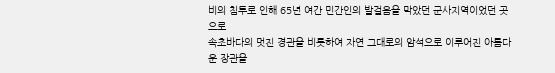비의 침투로 인해 65년 여간 민간인의 발걸음을 막았던 군사지역이었던 곳으로
속초바다의 멋진 경관을 비롯하여 자연 그대로의 암석으로 이루어진 아름다운 장관을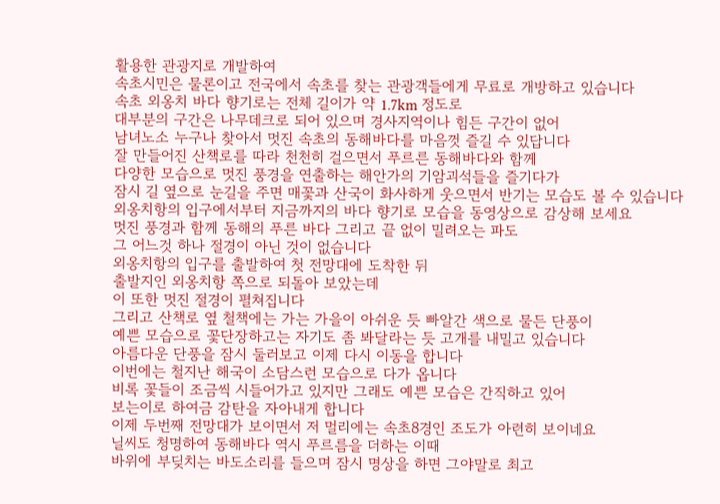활용한 관광지로 개발하여
속초시민은 물론이고 전국에서 속초를 찾는 관광객들에게 무료로 개방하고 있습니다
속초 외옹치 바다 향기로는 전체 길이가 약 1.7km 정도로
대부분의 구간은 나무데크로 되어 있으며 경사지역이나 힘든 구간이 없어
남녀노소 누구나 찾아서 멋진 속초의 동해바다를 마음껏 즐길 수 있답니다
잘 만들어진 산책로를 따라 천천히 걸으면서 푸르른 동해바다와 함께
다양한 모습으로 멋진 풍경을 연출하는 해안가의 기암괴석들을 즐기다가
잠시 길 옆으로 눈길을 주면 매꽃과 산국이 화사하게 웃으면서 반기는 모습도 볼 수 있습니다
외옹치항의 입구에서부터 지금까지의 바다 향기로 모습을 동영상으로 감상해 보세요
멋진 풍경과 함께 동해의 푸른 바다 그리고 끝 없이 밀려오는 파도
그 어느것 하나 절경이 아닌 것이 없습니다
외옹치항의 입구를 출발하여 첫 전망대에 도착한 뒤
출발지인 외옹치항 쪽으로 되돌아 보았는데
이 또한 멋진 절경이 펼쳐집니다
그리고 산책로 옆 철책에는 가는 가을이 아쉬운 듯 빠알간 색으로 물든 단풍이
예쁜 모습으로 꽃단장하고는 자기도 좀 봐달라는 듯 고개를 내밀고 있습니다
아름다운 단풍을 잠시 둘러보고 이제 다시 이동을 합니다
이번에는 철지난 해국이 소담스런 모습으로 다가 옵니다
비록 꽃들이 조금씩 시들어가고 있지만 그래도 예쁜 모습은 간직하고 있어
보는이로 하여금 감탄을 자아내게 합니다
이제 두번째 전망대가 보이면서 저 멀리에는 속초8경인 조도가 아련히 보이네요
닐씨도 청명하여 동해바다 역시 푸르름을 더하는 이때
바위에 부딪치는 바도소리를 들으며 잠시 명상을 하면 그야말로 최고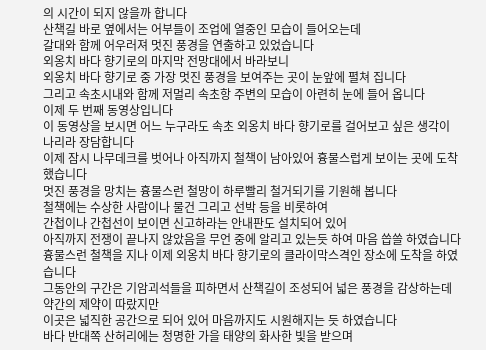의 시간이 되지 않을까 합니다
산책길 바로 옆에서는 어부들이 조업에 열중인 모습이 들어오는데
갈대와 함께 어우러져 멋진 풍경을 연출하고 있었습니다
외옹치 바다 향기로의 마지막 전망대에서 바라보니
외옹치 바다 향기로 중 가장 멋진 풍경을 보여주는 곳이 눈앞에 펼쳐 집니다
그리고 속초시내와 함께 저멀리 속초항 주변의 모습이 아련히 눈에 들어 옵니다
이제 두 번째 동영상입니다
이 동영상을 보시면 어느 누구라도 속초 외옹치 바다 향기로를 걸어보고 싶은 생각이 나리라 장담합니다
이제 잠시 나무데크를 벗어나 아직까지 철책이 남아있어 흉물스럽게 보이는 곳에 도착했습니다
멋진 풍경을 망치는 흉물스런 철망이 하루빨리 철거되기를 기원해 봅니다
철책에는 수상한 사람이나 물건 그리고 선박 등을 비롯하여
간첩이나 간첩선이 보이면 신고하라는 안내판도 설치되어 있어
아직까지 전쟁이 끝나지 않았음을 무언 중에 알리고 있는듯 하여 마음 씁쓸 하였습니다
흉물스런 철책을 지나 이제 외옹치 바다 향기로의 클라이막스격인 장소에 도착을 하였습니다
그동안의 구간은 기암괴석들을 피하면서 산책길이 조성되어 넓은 풍경을 감상하는데 약간의 제약이 따랐지만
이곳은 넓직한 공간으로 되어 있어 마음까지도 시원해지는 듯 하였습니다
바다 반대쪽 산허리에는 청명한 가을 태양의 화사한 빛을 받으며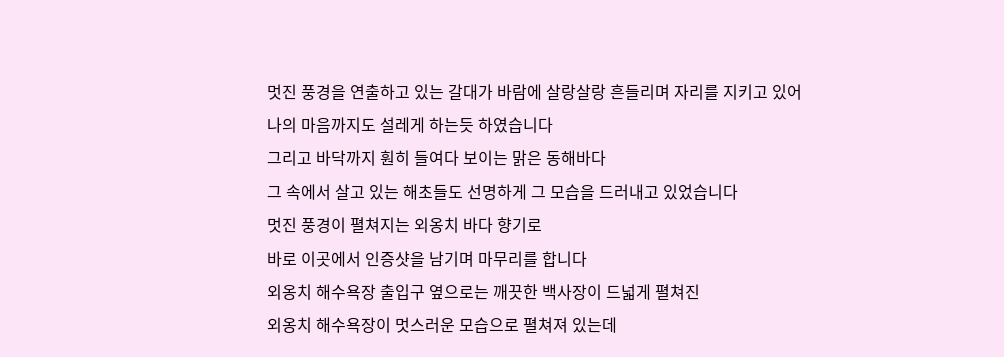멋진 풍경을 연출하고 있는 갈대가 바람에 살랑살랑 흔들리며 자리를 지키고 있어
나의 마음까지도 설레게 하는듯 하였습니다
그리고 바닥까지 훤히 들여다 보이는 맑은 동해바다
그 속에서 살고 있는 해초들도 선명하게 그 모습을 드러내고 있었습니다
멋진 풍경이 펼쳐지는 외옹치 바다 향기로
바로 이곳에서 인증샷을 남기며 마무리를 합니다
외옹치 해수욕장 출입구 옆으로는 깨끗한 백사장이 드넓게 펼쳐진
외옹치 해수욕장이 멋스러운 모습으로 펼쳐져 있는데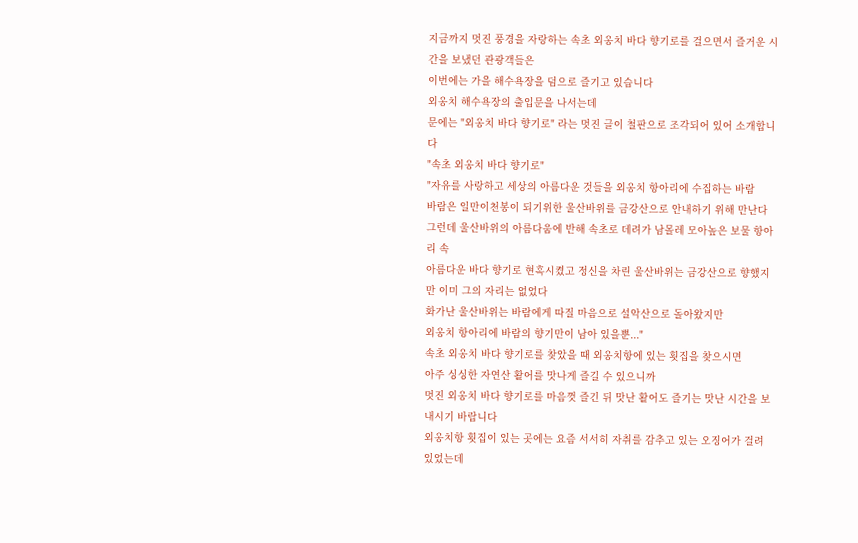지금까지 멋진 풍경을 자랑하는 속초 외옹치 바다 향기로를 걸으면서 즐거운 시간을 보냈던 관광객들은
이번에는 가을 해수욕장을 덤으로 즐기고 있습니다
외옹치 해수욕장의 출입문을 나서는데
문에는 "외옹치 바다 향기로" 라는 멋진 글이 철판으로 조각되어 있어 소개합니다
"속초 외옹치 바다 향기로"
"자유를 사랑하고 세상의 아름다운 것들을 외옹치 항아리에 수집하는 바람
바람은 일만이천봉이 되기위한 울산바위를 금강산으로 안내하기 위해 만난다
그런데 울산바위의 아름다움에 반해 속초로 데려가 남몰레 모아높은 보물 항아리 속
아름다운 바다 향기로 현혹시켰고 정신을 차린 울산바위는 금강산으로 향했지만 이미 그의 자리는 없었다
화가난 울산바위는 바람에게 따질 마음으로 설악산으로 돌아왔지만
외옹치 항아리에 바람의 향기만이 남아 있을뿐..."
속초 외옹치 바다 향기로를 찾았을 때 외옹치항에 있는 횟집을 찾으시면
아주 싱싱한 자연산 활어를 맛나게 즐길 수 있으니까
멋진 외옹치 바다 향기로를 마음껏 즐긴 뒤 맛난 활어도 즐기는 맛난 시간을 보내시기 바랍니다
외옹치항 횟집이 있는 곳에는 요즘 서서히 자취를 감추고 있는 오징어가 걸려 있었는데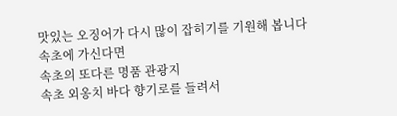맛있는 오징어가 다시 많이 잡히기를 기원해 봅니다
속초에 가신다면
속초의 또다른 명품 관광지
속초 외옹치 바다 향기로를 들려서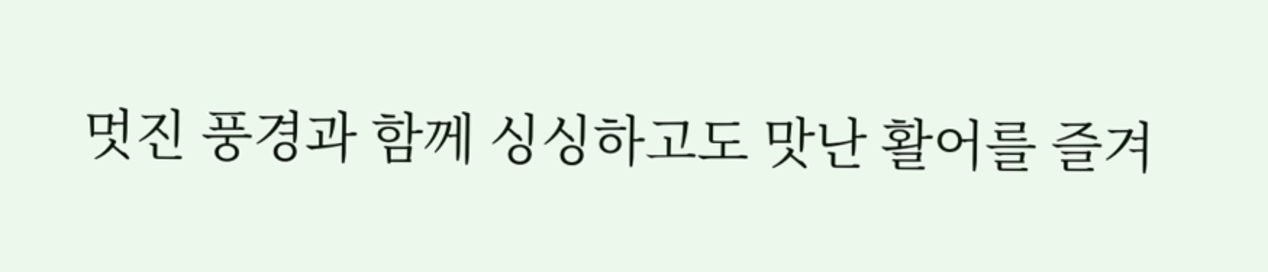멋진 풍경과 함께 싱싱하고도 맛난 활어를 즐겨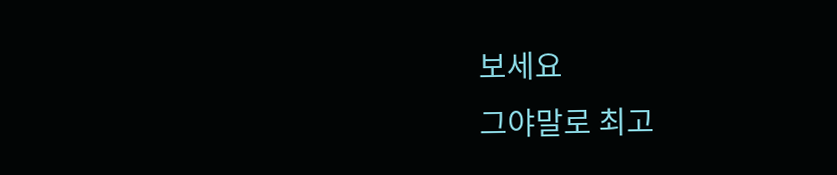보세요
그야말로 최고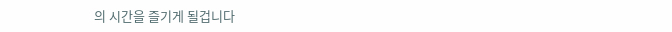의 시간을 즐기게 될겁니다